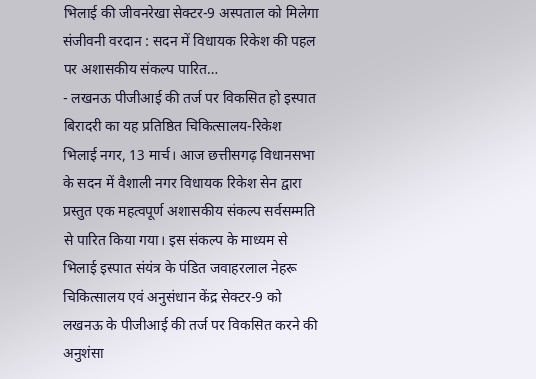भिलाई की जीवनरेखा सेक्टर-9 अस्पताल को मिलेगा संजीवनी वरदान : सदन में विधायक रिकेश की पहल पर अशासकीय संकल्प पारित…
- लखनऊ पीजीआई की तर्ज पर विकसित हो इस्पात बिरादरी का यह प्रतिष्ठित चिकित्सालय-रिकेश
भिलाई नगर, 13 मार्च। आज छत्तीसगढ़ विधानसभा के सदन में वैशाली नगर विधायक रिकेश सेन द्वारा प्रस्तुत एक महत्वपूर्ण अशासकीय संकल्प सर्वसम्मति से पारित किया गया। इस संकल्प के माध्यम से भिलाई इस्पात संयंत्र के पंडित जवाहरलाल नेहरू चिकित्सालय एवं अनुसंधान केंद्र सेक्टर-9 को लखनऊ के पीजीआई की तर्ज पर विकसित करने की अनुशंसा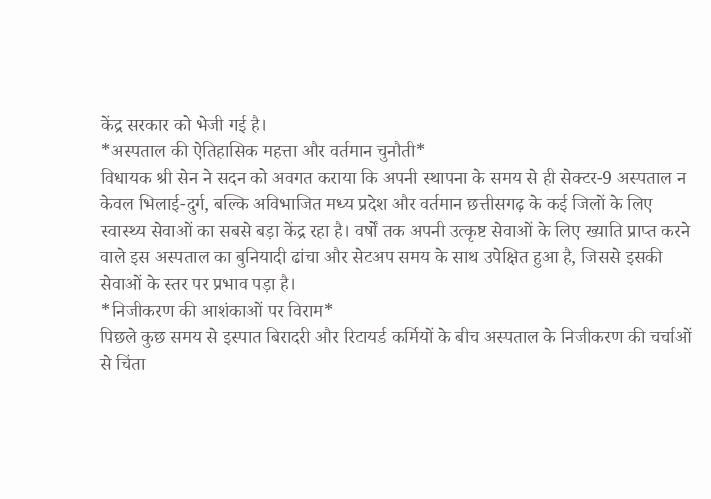केंद्र सरकार को भेजी गई है।
*अस्पताल की ऐतिहासिक महत्ता और वर्तमान चुनौती*
विधायक श्री सेन ने सदन को अवगत कराया कि अपनी स्थापना के समय से ही सेक्टर-9 अस्पताल न केवल भिलाई-दुर्ग, बल्कि अविभाजित मध्य प्रदेश और वर्तमान छत्तीसगढ़ के कई जिलों के लिए स्वास्थ्य सेवाओं का सबसे बड़ा केंद्र रहा है। वर्षों तक अपनी उत्कृष्ट सेवाओं के लिए ख्याति प्राप्त करने वाले इस अस्पताल का बुनियादी ढांचा और सेटअप समय के साथ उपेक्षित हुआ है, जिससे इसकी सेवाओं के स्तर पर प्रभाव पड़ा है।
*निजीकरण की आशंकाओं पर विराम*
पिछले कुछ समय से इस्पात बिरादरी और रिटायर्ड कर्मियों के बीच अस्पताल के निजीकरण की चर्चाओं से चिंता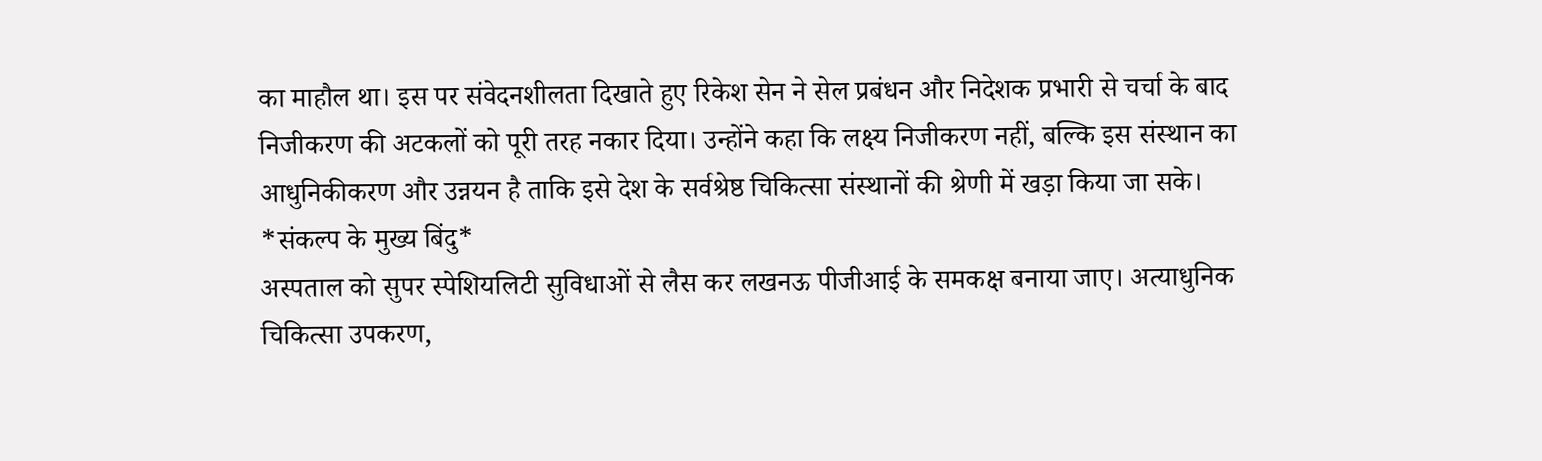का माहौल था। इस पर संवेदनशीलता दिखाते हुए रिकेश सेन ने सेल प्रबंधन और निदेशक प्रभारी से चर्चा के बाद निजीकरण की अटकलों को पूरी तरह नकार दिया। उन्होंने कहा कि लक्ष्य निजीकरण नहीं, बल्कि इस संस्थान का आधुनिकीकरण और उन्नयन है ताकि इसे देश के सर्वश्रेष्ठ चिकित्सा संस्थानों की श्रेणी में खड़ा किया जा सके।
*संकल्प के मुख्य बिंदु*
अस्पताल को सुपर स्पेशियलिटी सुविधाओं से लैस कर लखनऊ पीजीआई के समकक्ष बनाया जाए। अत्याधुनिक चिकित्सा उपकरण,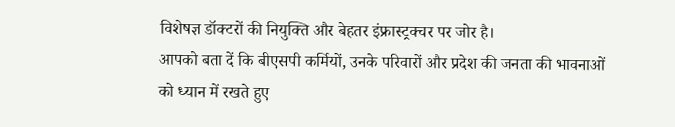विशेषज्ञ डॉक्टरों की नियुक्ति और बेहतर इंफ्रास्ट्रक्चर पर जोर है।
आपको बता दें कि बीएसपी कर्मियों, उनके परिवारों और प्रदेश की जनता की भावनाओं को ध्यान में रखते हुए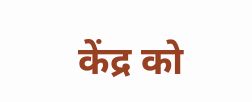केंद्र को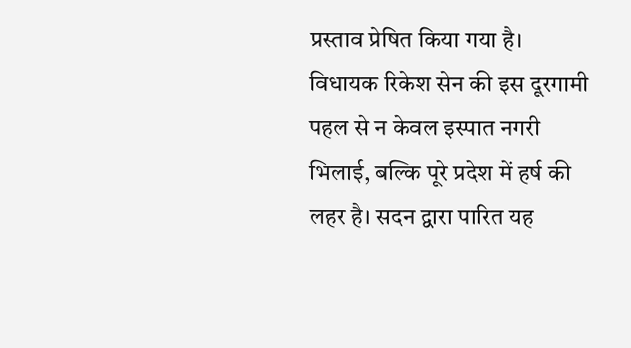प्रस्ताव प्रेषित किया गया है।
विधायक रिकेश सेन की इस दूरगामी पहल से न केवल इस्पात नगरी भिलाई, बल्कि पूरे प्रदेश में हर्ष की लहर है। सदन द्वारा पारित यह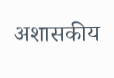अशासकीय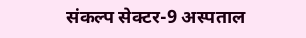संकल्प सेक्टर-9 अस्पताल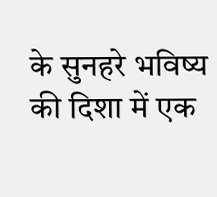के सुनहरे भविष्य की दिशा में एक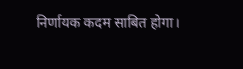निर्णायक कदम साबित होगा।